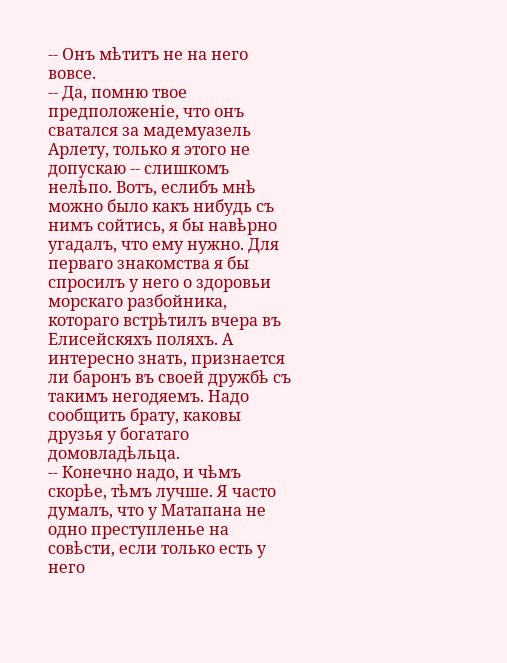-- Онъ мѣтитъ не на него вовсе.
-- Да, помню твое предположеніе, что онъ сватался за мадемуазель Арлету, только я этого не допускаю -- слишкомъ нелѣпо. Вотъ, еслибъ мнѣ можно было какъ нибудь съ нимъ сойтись, я бы навѣрно угадалъ, что ему нужно. Для перваго знакомства я бы спросилъ у него о здоровьи морскаго разбойника, котораго встрѣтилъ вчера въ Елисейскяхъ поляхъ. А интересно знать, признается ли баронъ въ своей дружбѣ съ такимъ негодяемъ. Надо сообщить брату, каковы друзья у богатаго домовладѣльца.
-- Конечно надо, и чѣмъ скорѣе, тѣмъ лучше. Я часто думалъ, что у Матапана не одно преступленье на совѣсти, если только есть у него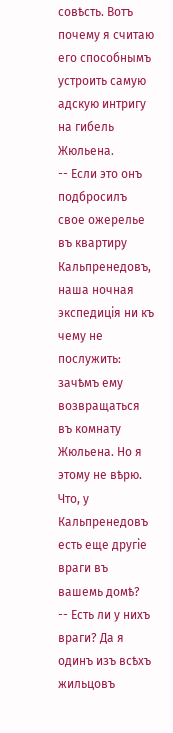совѣсть. Вотъ почему я считаю его способнымъ устроить самую адскую интригу на гибель Жюльена.
-- Если это онъ подбросилъ свое ожерелье въ квартиру Кальпренедовъ, наша ночная экспедиція ни къ чему не послужить: зачѣмъ ему возвращаться въ комнату Жюльена. Но я этому не вѣрю. Что, у Кальпренедовъ есть еще другіе враги въ вашемь домѣ?
-- Есть ли у нихъ враги? Да я одинъ изъ всѣхъ жильцовъ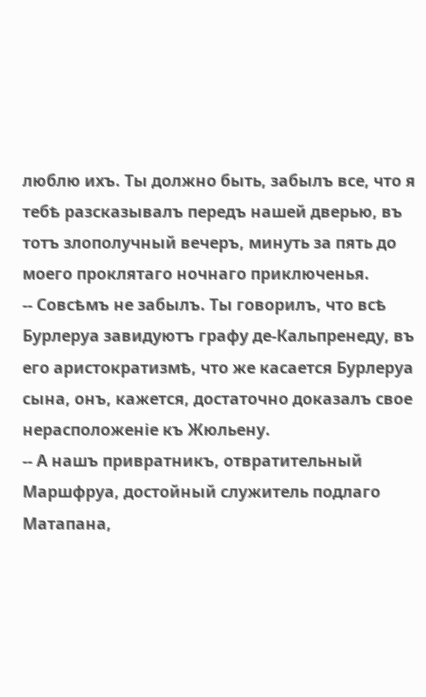люблю ихъ. Ты должно быть, забылъ все, что я тебѣ разсказывалъ передъ нашей дверью, въ тотъ злополучный вечеръ, минуть за пять до моего проклятаго ночнаго приключенья.
-- Совсѣмъ не забылъ. Ты говорилъ, что всѣ Бурлеруа завидуютъ графу де-Кальпренеду, въ его аристократизмѣ, что же касается Бурлеруа сына, онъ, кажется, достаточно доказалъ свое нерасположеніе къ Жюльену.
-- А нашъ привратникъ, отвратительный Маршфруа, достойный служитель подлаго Матапана,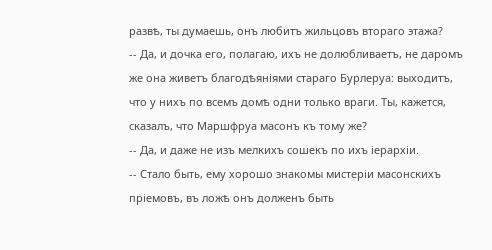развѣ, ты думаешь, онъ любитъ жильцовъ втораго этажа?
-- Да, и дочка его, полагаю, ихъ не долюбливаетъ, не даромъ же она живетъ благодѣяніями стараго Бурлеруа: выходитъ, что у нихъ по всемъ домѣ одни только враги. Ты, кажется, сказалъ, что Маршфруа масонъ къ тому же?
-- Да, и даже не изъ мелкихъ сошекъ по ихъ іерархіи.
-- Стало быть, ему хорошо знакомы мистеріи масонскихъ пріемовъ, въ ложѣ онъ долженъ быть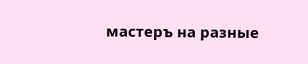мастеръ на разные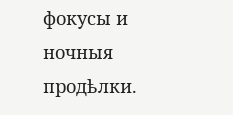фокусы и ночныя продѣлки.